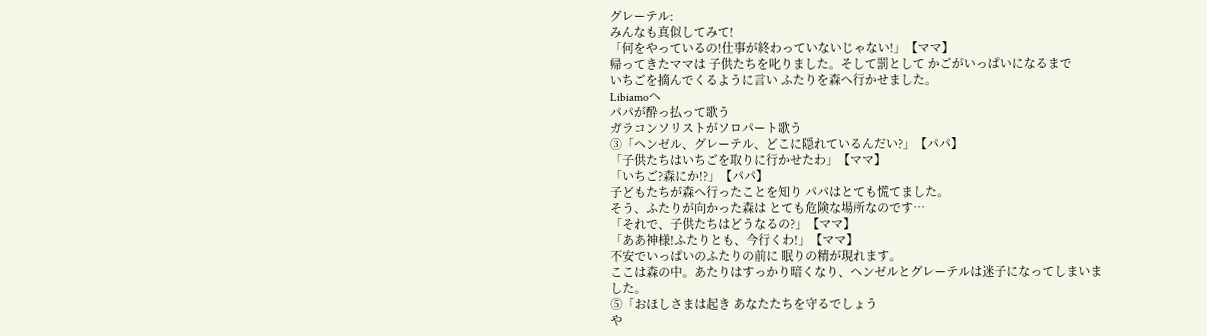グレーテル:
みんなも真似してみて!
「何をやっているの!仕事が終わっていないじゃない!」【ママ】
帰ってきたママは 子供たちを叱りました。そして罰として かごがいっぱいになるまで
いちごを摘んでくるように言い ふたりを森へ行かせました。
Libiamoへ
パパが酔っ払って歌う
ガラコンソリストがソロパート歌う
③「ヘンゼル、グレーテル、どこに隠れているんだい?」【パパ】
「子供たちはいちごを取りに行かせたわ」【ママ】
「いちご?森にか!?」【パパ】
子どもたちが森へ行ったことを知り パパはとても慌てました。
そう、ふたりが向かった森は とても危険な場所なのです…
「それで、子供たちはどうなるの?」【ママ】
「ああ神様!ふたりとも、今行くわ!」【ママ】
不安でいっぱいのふたりの前に 眠りの精が現れます。
ここは森の中。あたりはすっかり暗くなり、ヘンゼルとグレーテルは迷子になってしまいました。
⑤「おほしさまは起き あなたたちを守るでしょう
や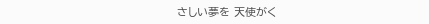さしい夢を 天使がく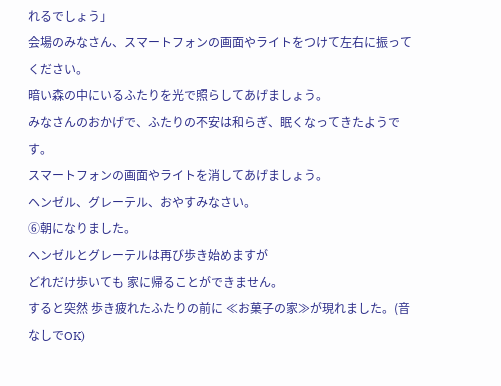れるでしょう」
会場のみなさん、スマートフォンの画面やライトをつけて左右に振ってください。
暗い森の中にいるふたりを光で照らしてあげましょう。
みなさんのおかげで、ふたりの不安は和らぎ、眠くなってきたようです。
スマートフォンの画面やライトを消してあげましょう。
ヘンゼル、グレーテル、おやすみなさい。
⑥朝になりました。
ヘンゼルとグレーテルは再び歩き始めますが
どれだけ歩いても 家に帰ることができません。
すると突然 歩き疲れたふたりの前に ≪お菓子の家≫が現れました。(音なしでOK)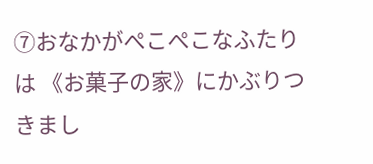⑦おなかがぺこぺこなふたりは 《お菓子の家》にかぶりつきまし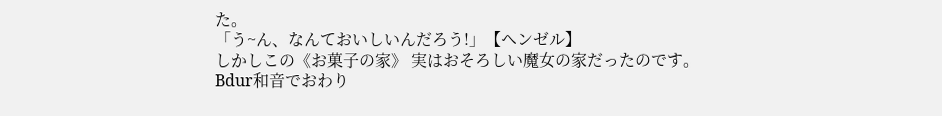た。
「う~ん、なんておいしいんだろう!」【ヘンゼル】
しかしこの《お菓子の家》 実はおそろしい魔女の家だったのです。
Bdur和音でおわり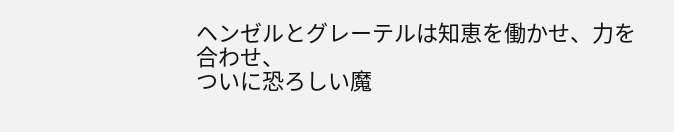ヘンゼルとグレーテルは知恵を働かせ、力を合わせ、
ついに恐ろしい魔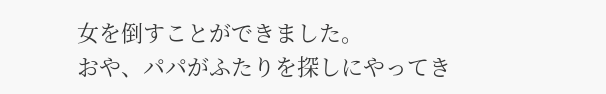女を倒すことができました。
おや、パパがふたりを探しにやってき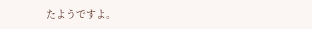たようですよ。